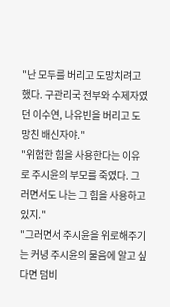"난 모두를 버리고 도망치려고 했다. 구관리국 전부와 수제자였던 이수연, 나유빈을 버리고 도망친 배신자야."
"위험한 힘을 사용한다는 이유로 주시윤의 부모를 죽였다. 그러면서도 나는 그 힘을 사용하고 있지."
"그러면서 주시윤을 위로해주기는 커녕 주시윤의 물음에 알고 싶다면 덤비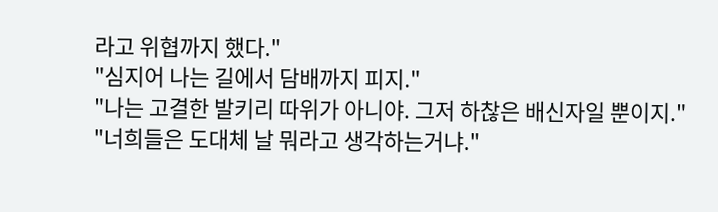라고 위협까지 했다."
"심지어 나는 길에서 담배까지 피지."
"나는 고결한 발키리 따위가 아니야. 그저 하찮은 배신자일 뿐이지."
"너희들은 도대체 날 뭐라고 생각하는거냐."